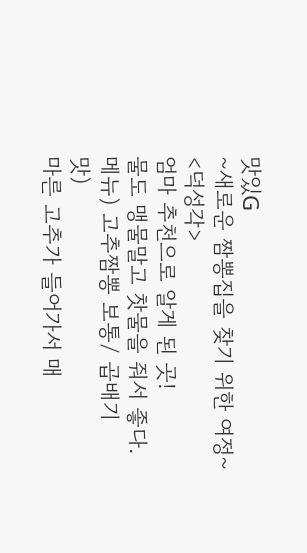맛있G
~새로운 짬뽕집을 찾기 위한 여정~
<덕성각>
엄마 추천으로 알게 된 곳!
물도 맹물말고 찻물을 줘서 좋다.
메뉴) 고추짬뽕 보통/ 곱배기
맛)
마른 고추가 들어가서 매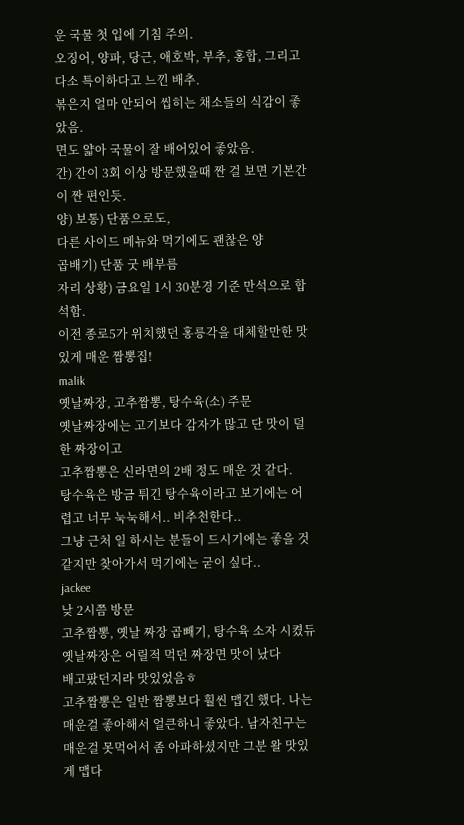운 국물 첫 입에 기침 주의.
오징어, 양파, 당근, 애호박, 부추, 홍합, 그리고 다소 특이하다고 느낀 배추.
볶은지 얼마 안되어 씹히는 채소들의 식감이 좋았음.
면도 얇아 국물이 잘 배어있어 좋았음.
간) 간이 3회 이상 방문했을때 짠 걸 보면 기본간이 짠 편인듯.
양) 보통) 단품으로도,
다른 사이드 메뉴와 먹기에도 괜찮은 양
곱배기) 단품 굿 배부름
자리 상황) 금요일 1시 30분경 기준 만석으로 합석함.
이전 종로5가 위치했던 홍릉각을 대체할만한 맛있게 매운 짬뽕집!
malik
옛날짜장, 고추짬뽕, 탕수육(소) 주문
옛날짜장에는 고기보다 감자가 많고 단 맛이 덜한 짜장이고
고추짬뽕은 신라면의 2배 정도 매운 것 같다.
탕수육은 방금 튀긴 탕수육이라고 보기에는 어렵고 너무 눅눅해서.. 비추천한다..
그냥 근처 일 하시는 분들이 드시기에는 좋을 것 같지만 찾아가서 먹기에는 굳이 싶다..
jackee
낮 2시쯤 방문
고추짬뽕, 옛날 짜장 곱빼기, 탕수육 소자 시켰듀
옛날짜장은 어릴적 먹던 짜장면 맛이 났다
배고팠던지라 맛있었음ㅎ
고추짬뽕은 일반 짬뽕보다 훨씬 맵긴 했다. 나는 매운걸 좋아해서 얼큰하니 좋았다. 남자친구는 매운걸 못먹어서 좀 아파하셨지만 그분 왈 맛있게 맵다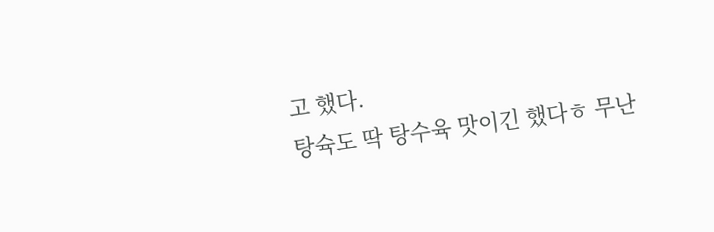고 했다.
탕슉도 딱 탕수육 맛이긴 했다ㅎ 무난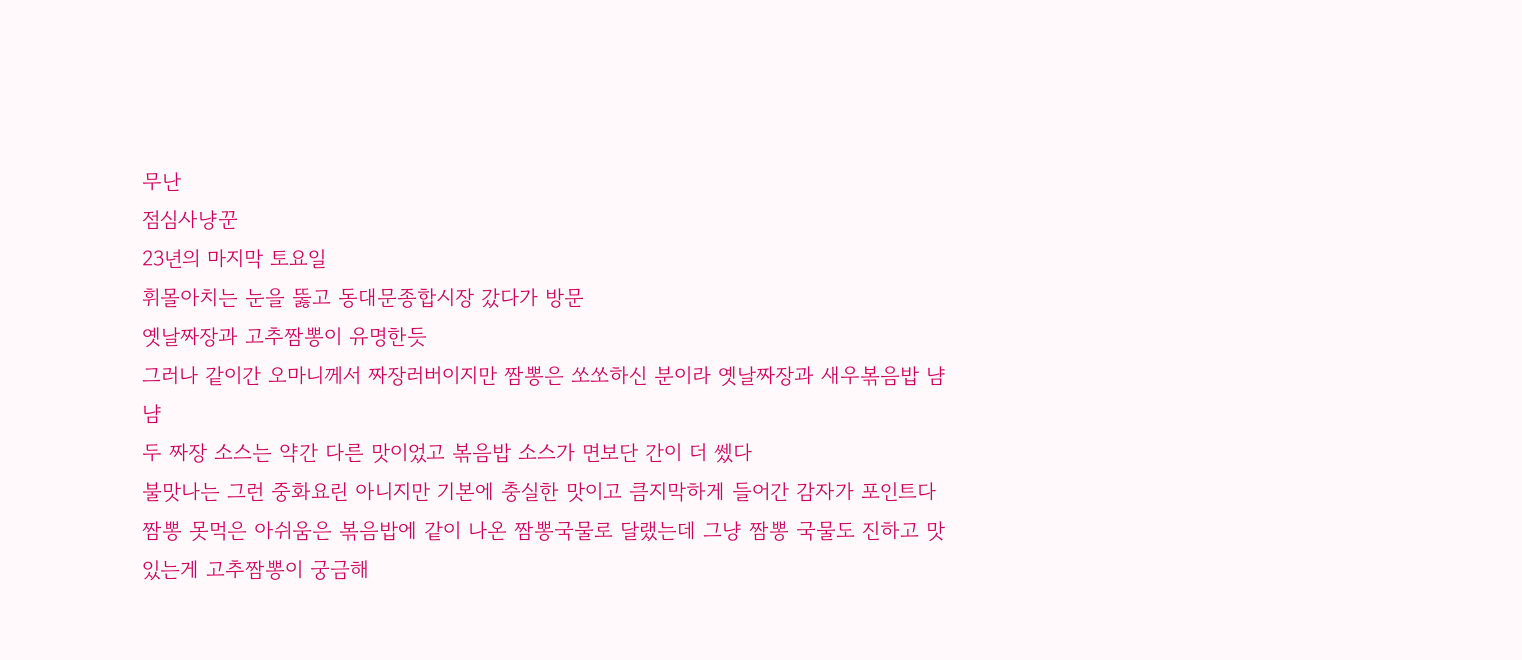무난
점심사냥꾼
23년의 마지막 토요일
휘몰아치는 눈을 뚫고 동대문종합시장 갔다가 방문
옛날짜장과 고추짬뽕이 유명한듯
그러나 같이간 오마니께서 짜장러버이지만 짬뽕은 쏘쏘하신 분이라 옛날짜장과 새우볶음밥 냠냠
두 짜장 소스는 약간 다른 맛이었고 볶음밥 소스가 면보단 간이 더 쎘다
불맛나는 그런 중화요린 아니지만 기본에 충실한 맛이고 큼지막하게 들어간 감자가 포인트다
짬뽕 못먹은 아쉬움은 볶음밥에 같이 나온 짬뽕국물로 달랬는데 그냥 짬뽕 국물도 진하고 맛있는게 고추짬뽕이 궁금해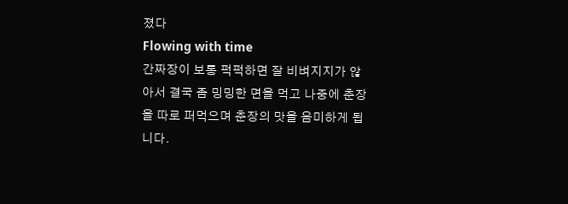졌다
Flowing with time
간짜장이 보통 퍽퍽하면 잘 비벼지지가 않아서 결국 좀 밍밍한 면을 먹고 나중에 춘장을 따로 퍼먹으며 춘장의 맛을 음미하게 됩니다.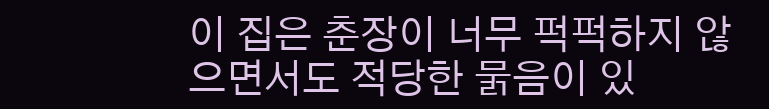이 집은 춘장이 너무 퍽퍽하지 않으면서도 적당한 묽음이 있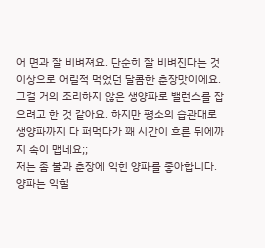어 면과 잘 비벼져요. 단순히 잘 비벼진다는 것 이상으로 어릴적 먹었던 달콤한 춘장맛이에요. 그걸 거의 조리하지 않은 생양파로 밸런스를 잡으려고 한 것 같아요. 하지만 평소의 습관대로 생양파까지 다 퍼먹다가 꽤 시간이 흐른 뒤에까지 속이 맵네요;;
저는 좀 불과 춘장에 익힌 양파를 좋아합니다. 양파는 익힐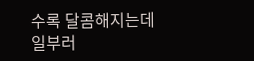수록 달콤해지는데 일부러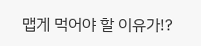맵게 먹어야 할 이유가!?